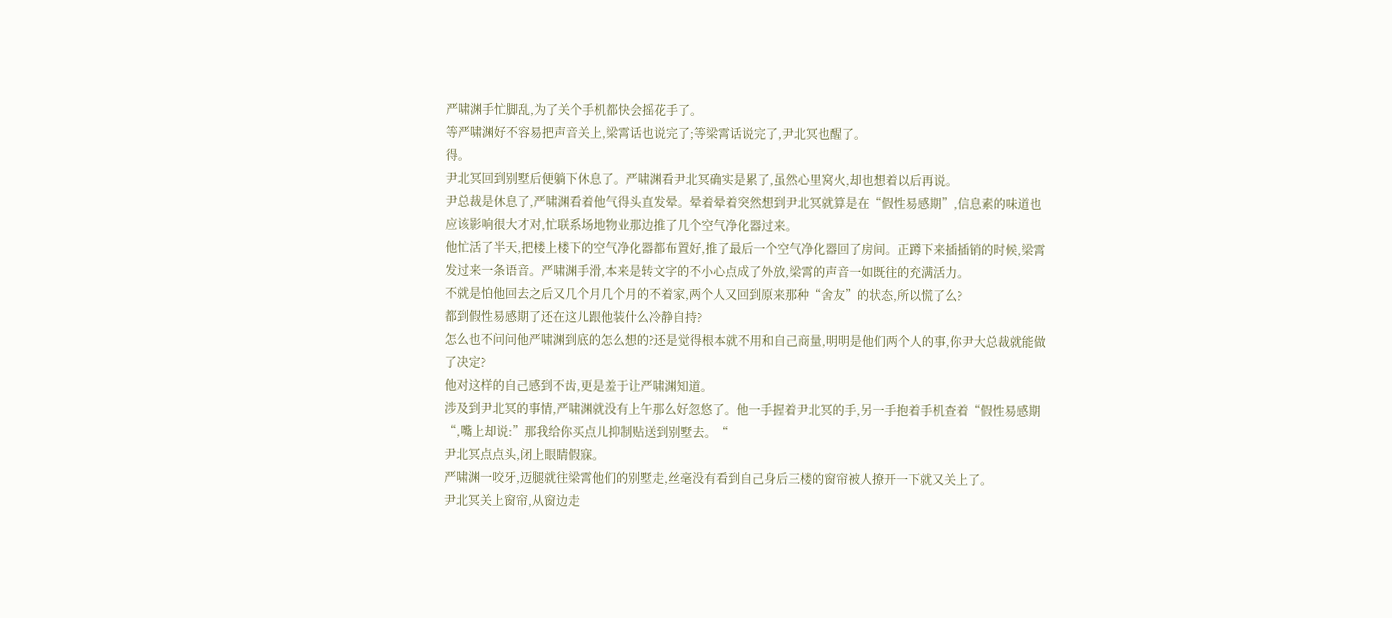严啸渊手忙脚乱,为了关个手机都快会摇花手了。
等严啸渊好不容易把声音关上,梁霄话也说完了;等梁霄话说完了,尹北冥也醒了。
得。
尹北冥回到别墅后便躺下休息了。严啸渊看尹北冥确实是累了,虽然心里窝火,却也想着以后再说。
尹总裁是休息了,严啸渊看着他气得头直发晕。晕着晕着突然想到尹北冥就算是在“假性易感期”,信息素的味道也应该影响很大才对,忙联系场地物业那边推了几个空气净化器过来。
他忙活了半天,把楼上楼下的空气净化器都布置好,推了最后一个空气净化器回了房间。正蹲下来插插销的时候,梁霄发过来一条语音。严啸渊手滑,本来是转文字的不小心点成了外放,梁霄的声音一如既往的充满活力。
不就是怕他回去之后又几个月几个月的不着家,两个人又回到原来那种“舍友”的状态,所以慌了么?
都到假性易感期了还在这儿跟他装什么冷静自持?
怎么也不问问他严啸渊到底的怎么想的?还是觉得根本就不用和自己商量,明明是他们两个人的事,你尹大总裁就能做了决定?
他对这样的自己感到不齿,更是羞于让严啸渊知道。
涉及到尹北冥的事情,严啸渊就没有上午那么好忽悠了。他一手握着尹北冥的手,另一手抱着手机查着“假性易感期“,嘴上却说:”那我给你买点儿抑制贴送到别墅去。“
尹北冥点点头,闭上眼睛假寐。
严啸渊一咬牙,迈腿就往梁霄他们的别墅走,丝毫没有看到自己身后三楼的窗帘被人撩开一下就又关上了。
尹北冥关上窗帘,从窗边走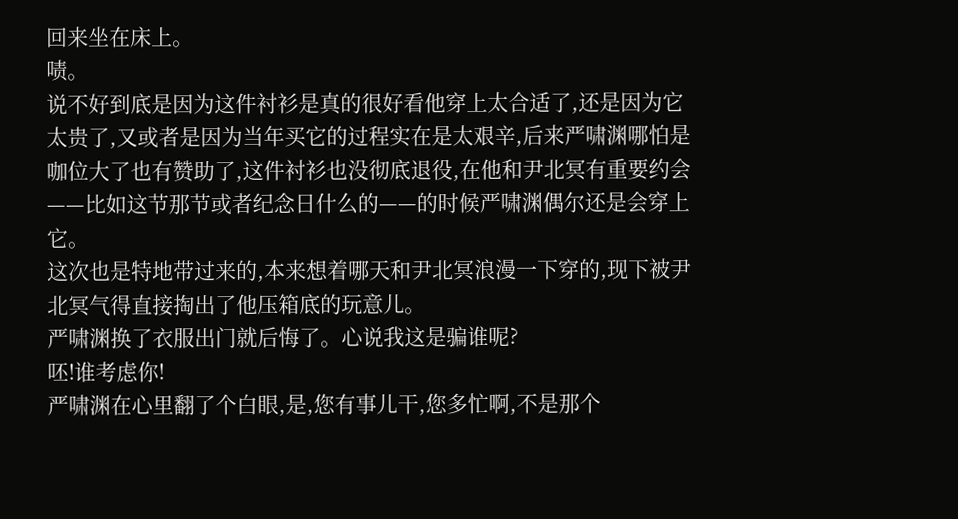回来坐在床上。
啧。
说不好到底是因为这件衬衫是真的很好看他穿上太合适了,还是因为它太贵了,又或者是因为当年买它的过程实在是太艰辛,后来严啸渊哪怕是咖位大了也有赞助了,这件衬衫也没彻底退役,在他和尹北冥有重要约会——比如这节那节或者纪念日什么的——的时候严啸渊偶尔还是会穿上它。
这次也是特地带过来的,本来想着哪天和尹北冥浪漫一下穿的,现下被尹北冥气得直接掏出了他压箱底的玩意儿。
严啸渊换了衣服出门就后悔了。心说我这是骗谁呢?
呸!谁考虑你!
严啸渊在心里翻了个白眼,是,您有事儿干,您多忙啊,不是那个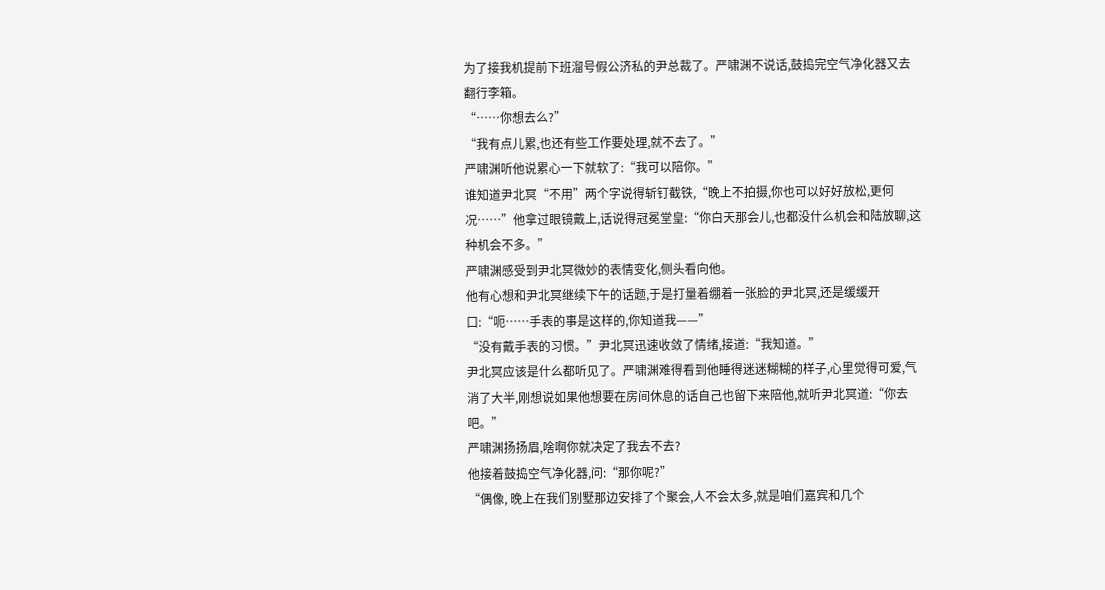为了接我机提前下班溜号假公济私的尹总裁了。严啸渊不说话,鼓捣完空气净化器又去翻行李箱。
“……你想去么?”
“我有点儿累,也还有些工作要处理,就不去了。”
严啸渊听他说累心一下就软了:“我可以陪你。”
谁知道尹北冥“不用”两个字说得斩钉截铁,“晚上不拍摄,你也可以好好放松,更何况……”他拿过眼镜戴上,话说得冠冕堂皇:“你白天那会儿,也都没什么机会和陆放聊,这种机会不多。”
严啸渊感受到尹北冥微妙的表情变化,侧头看向他。
他有心想和尹北冥继续下午的话题,于是打量着绷着一张脸的尹北冥,还是缓缓开口:“呃……手表的事是这样的,你知道我——”
“没有戴手表的习惯。”尹北冥迅速收敛了情绪,接道:“我知道。”
尹北冥应该是什么都听见了。严啸渊难得看到他睡得迷迷糊糊的样子,心里觉得可爱,气消了大半,刚想说如果他想要在房间休息的话自己也留下来陪他,就听尹北冥道:“你去吧。”
严啸渊扬扬眉,啥啊你就决定了我去不去?
他接着鼓捣空气净化器,问:“那你呢?”
“偶像, 晚上在我们别墅那边安排了个聚会,人不会太多,就是咱们嘉宾和几个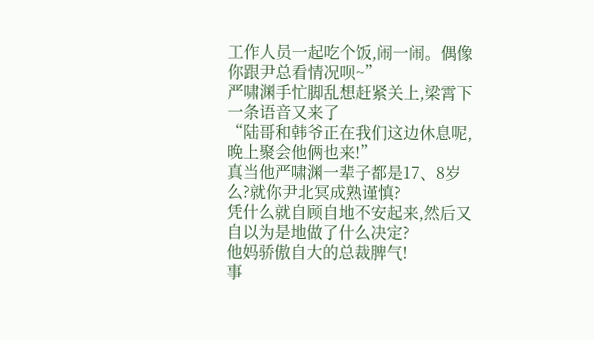工作人员一起吃个饭,闹一闹。偶像你跟尹总看情况呗~”
严啸渊手忙脚乱想赶紧关上,梁霄下一条语音又来了
“陆哥和韩爷正在我们这边休息呢,晚上聚会他俩也来!”
真当他严啸渊一辈子都是17、8岁么?就你尹北冥成熟谨慎?
凭什么就自顾自地不安起来,然后又自以为是地做了什么决定?
他妈骄傲自大的总裁脾气!
事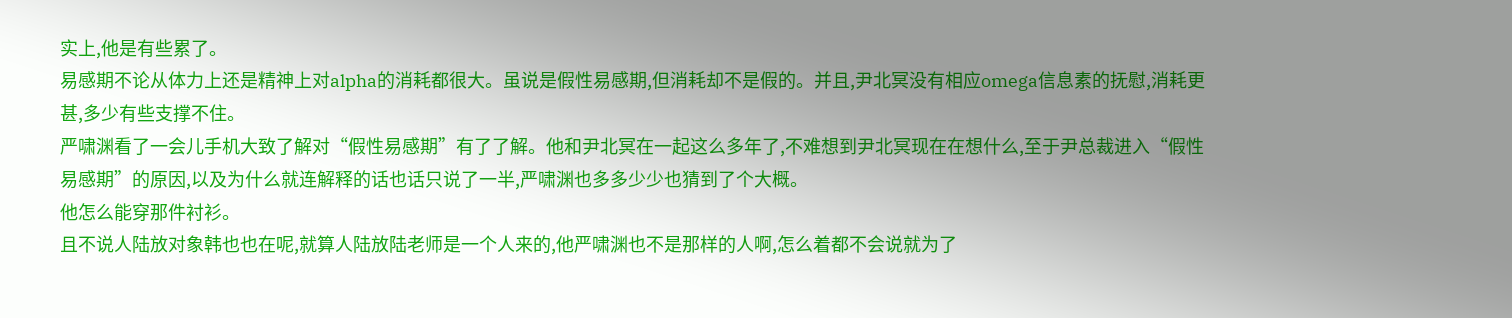实上,他是有些累了。
易感期不论从体力上还是精神上对alpha的消耗都很大。虽说是假性易感期,但消耗却不是假的。并且,尹北冥没有相应omega信息素的抚慰,消耗更甚,多少有些支撑不住。
严啸渊看了一会儿手机大致了解对“假性易感期”有了了解。他和尹北冥在一起这么多年了,不难想到尹北冥现在在想什么,至于尹总裁进入“假性易感期”的原因,以及为什么就连解释的话也话只说了一半,严啸渊也多多少少也猜到了个大概。
他怎么能穿那件衬衫。
且不说人陆放对象韩也也在呢,就算人陆放陆老师是一个人来的,他严啸渊也不是那样的人啊,怎么着都不会说就为了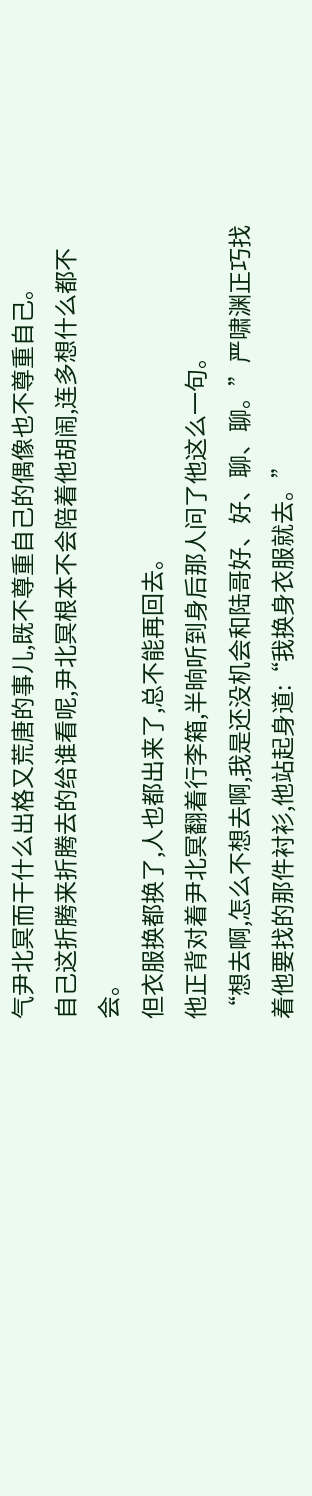气尹北冥而干什么出格又荒唐的事儿,既不尊重自己的偶像也不尊重自己。
自己这折腾来折腾去的给谁看呢,尹北冥根本不会陪着他胡闹,连多想什么都不会。
但衣服换都换了,人也都出来了,总不能再回去。
他正背对着尹北冥翻着行李箱,半晌听到身后那人问了他这么一句。
“想去啊,怎么不想去啊,我是还没机会和陆哥好、好、聊、聊。”严啸渊正巧找着他要找的那件衬衫,他站起身道:“我换身衣服就去。”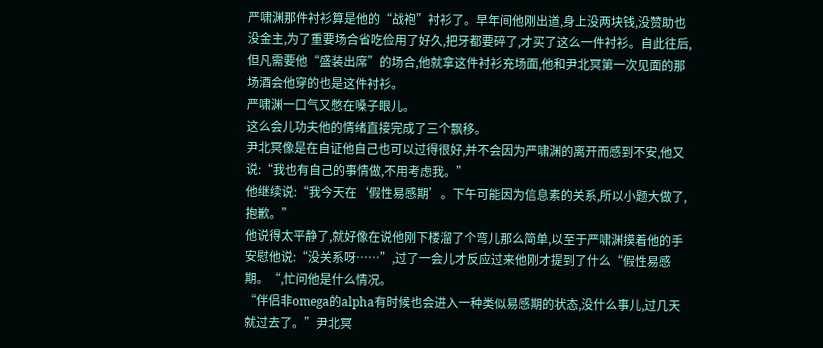严啸渊那件衬衫算是他的“战袍”衬衫了。早年间他刚出道,身上没两块钱,没赞助也没金主,为了重要场合省吃俭用了好久,把牙都要碎了,才买了这么一件衬衫。自此往后,但凡需要他“盛装出席”的场合,他就拿这件衬衫充场面,他和尹北冥第一次见面的那场酒会他穿的也是这件衬衫。
严啸渊一口气又憋在嗓子眼儿。
这么会儿功夫他的情绪直接完成了三个飘移。
尹北冥像是在自证他自己也可以过得很好,并不会因为严啸渊的离开而感到不安,他又说:“我也有自己的事情做,不用考虑我。”
他继续说:“我今天在‘假性易感期’。下午可能因为信息素的关系,所以小题大做了,抱歉。”
他说得太平静了,就好像在说他刚下楼溜了个弯儿那么简单,以至于严啸渊摸着他的手安慰他说:“没关系呀……”,过了一会儿才反应过来他刚才提到了什么“假性易感期。“,忙问他是什么情况。
“伴侣非omega的alpha有时候也会进入一种类似易感期的状态,没什么事儿,过几天就过去了。”尹北冥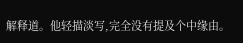解释道。他轻描淡写,完全没有提及个中缘由。